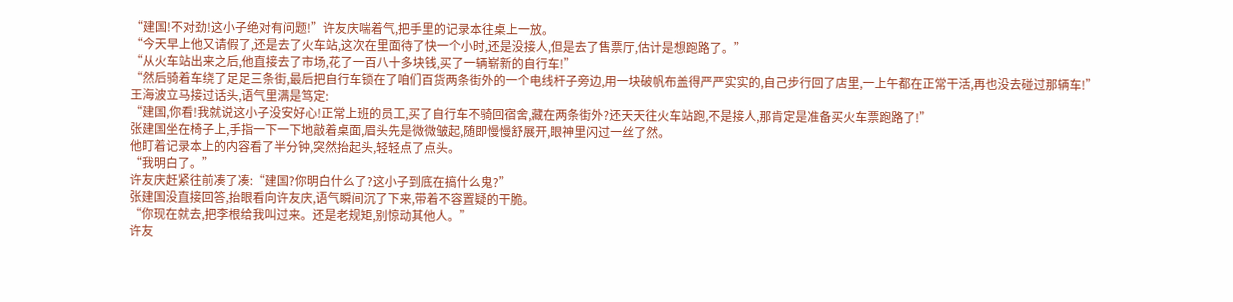“建国!不对劲!这小子绝对有问题!”许友庆喘着气,把手里的记录本往桌上一放。
“今天早上他又请假了,还是去了火车站,这次在里面待了快一个小时,还是没接人,但是去了售票厅,估计是想跑路了。”
“从火车站出来之后,他直接去了市场,花了一百八十多块钱,买了一辆崭新的自行车!”
“然后骑着车绕了足足三条街,最后把自行车锁在了咱们百货两条街外的一个电线杆子旁边,用一块破帆布盖得严严实实的,自己步行回了店里,一上午都在正常干活,再也没去碰过那辆车!”
王海波立马接过话头,语气里满是笃定:
“建国,你看!我就说这小子没安好心!正常上班的员工,买了自行车不骑回宿舍,藏在两条街外?还天天往火车站跑,不是接人,那肯定是准备买火车票跑路了!”
张建国坐在椅子上,手指一下一下地敲着桌面,眉头先是微微皱起,随即慢慢舒展开,眼神里闪过一丝了然。
他盯着记录本上的内容看了半分钟,突然抬起头,轻轻点了点头。
“我明白了。”
许友庆赶紧往前凑了凑:“建国?你明白什么了?这小子到底在搞什么鬼?”
张建国没直接回答,抬眼看向许友庆,语气瞬间沉了下来,带着不容置疑的干脆。
“你现在就去,把李根给我叫过来。还是老规矩,别惊动其他人。”
许友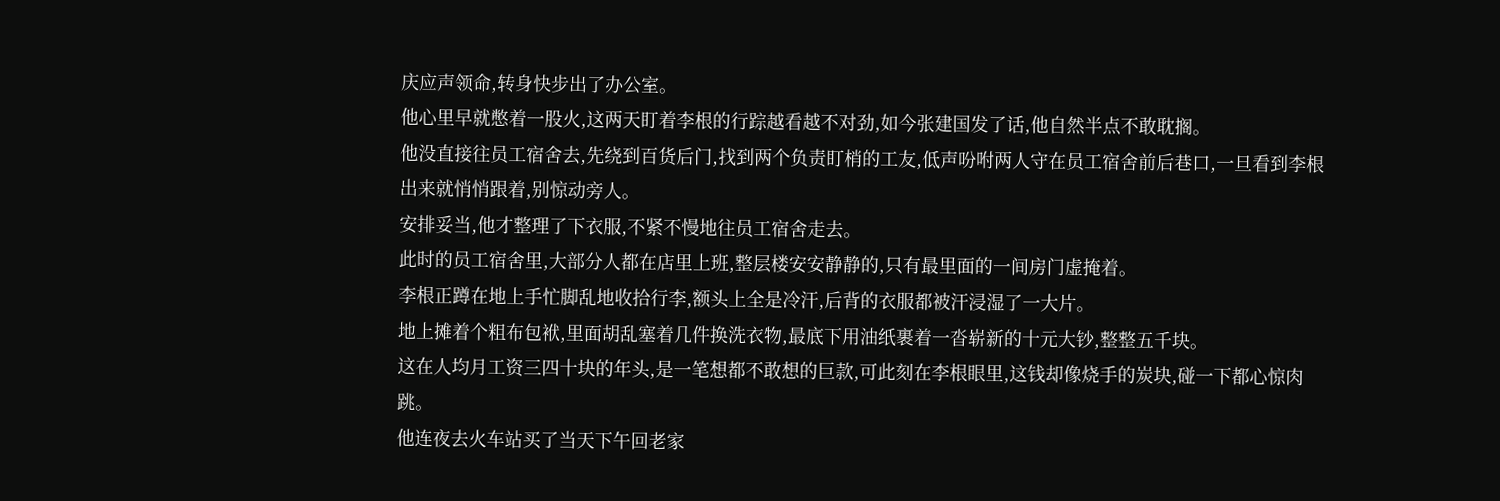庆应声领命,转身快步出了办公室。
他心里早就憋着一股火,这两天盯着李根的行踪越看越不对劲,如今张建国发了话,他自然半点不敢耽搁。
他没直接往员工宿舍去,先绕到百货后门,找到两个负责盯梢的工友,低声吩咐两人守在员工宿舍前后巷口,一旦看到李根出来就悄悄跟着,别惊动旁人。
安排妥当,他才整理了下衣服,不紧不慢地往员工宿舍走去。
此时的员工宿舍里,大部分人都在店里上班,整层楼安安静静的,只有最里面的一间房门虚掩着。
李根正蹲在地上手忙脚乱地收拾行李,额头上全是冷汗,后背的衣服都被汗浸湿了一大片。
地上摊着个粗布包袱,里面胡乱塞着几件换洗衣物,最底下用油纸裹着一沓崭新的十元大钞,整整五千块。
这在人均月工资三四十块的年头,是一笔想都不敢想的巨款,可此刻在李根眼里,这钱却像烧手的炭块,碰一下都心惊肉跳。
他连夜去火车站买了当天下午回老家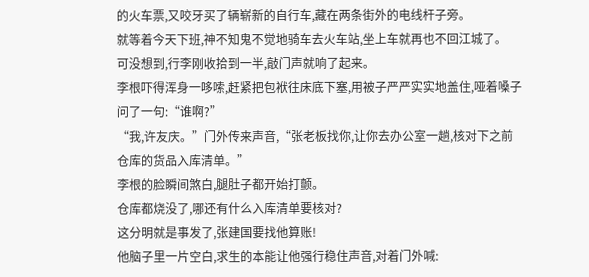的火车票,又咬牙买了辆崭新的自行车,藏在两条街外的电线杆子旁。
就等着今天下班,神不知鬼不觉地骑车去火车站,坐上车就再也不回江城了。
可没想到,行李刚收拾到一半,敲门声就响了起来。
李根吓得浑身一哆嗦,赶紧把包袱往床底下塞,用被子严严实实地盖住,哑着嗓子问了一句:“谁啊?”
“我,许友庆。”门外传来声音,“张老板找你,让你去办公室一趟,核对下之前仓库的货品入库清单。”
李根的脸瞬间煞白,腿肚子都开始打颤。
仓库都烧没了,哪还有什么入库清单要核对?
这分明就是事发了,张建国要找他算账!
他脑子里一片空白,求生的本能让他强行稳住声音,对着门外喊: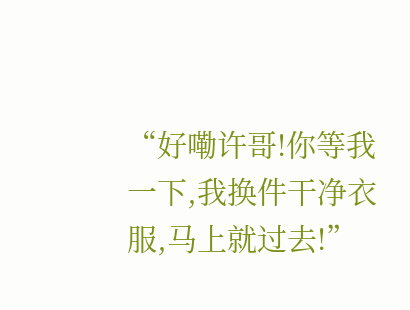“好嘞许哥!你等我一下,我换件干净衣服,马上就过去!”